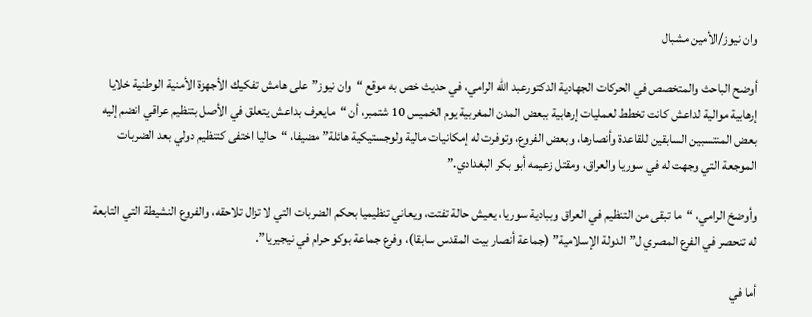وان نيوز/الأمين مشبال

أوضح الباحث والمتخصص في الحركات الجهادية الدكتورعبد الله الرامي، في حديث خص به موقع “وان نيوز”على هامش تفكيك الأجهزة الأمنية الوطنية خلايا إرهابية موالية لداعش كانت تخطط لعمليات إرهابية ببعض المدن المغربية يوم الخميس 10 شتمبر، أن “مايعرف بداعش يتعلق في الأصل بتنظيم عراقي انضم إليه بعض المنتسبين السابقين للقاعدة وأنصارها، وبعض الفروع، وتوفرت له إمكانيات مالية ولوجستيكية هائلة” مضيفا، “حاليا اختفى كتنظيم دولي بعد الضربات الموجعة التي وجهت له في سوريا والعراق، ومقتل زعيمه أبو بكر البغدادي.”

وأوضخ الرامي، “ما تبقى من التنظيم في العراق وببادية سوريا، يعيش حالة تفتت، ويعاني تنظيميا بحكم الضربات التي لا تزال تلاحقه، والفروع النشيطة التي التابعة له تنحصر في الفرع المصري ل”الدولة الإسلامية” (جماعة أنصار بيت المقدس سابقا)، وفرع جماعة بوكو حرام في نيجيريا”.

أما في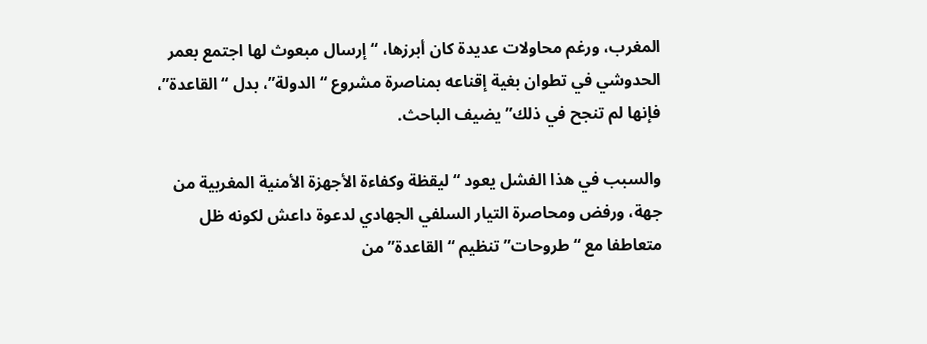المغرب، ورغم محاولات عديدة كان أبرزها، “إرسال مبعوث لها اجتمع بعمر الحدوشي في تطوان بغية إقناعه بمناصرة مشروع “الدولة”، بدل “القاعدة”، فإنها لم تنجح في ذلك” يضيف الباحث.

والسبب في هذا الفشل يعود “ليقظة وكفاءة الأجهزة الأمنية المغربية من جهة، ورفض ومحاصرة التيار السلفي الجهادي لدعوة داعش لكونه ظل متعاطفا مع “طروحات” تنظيم “القاعدة” من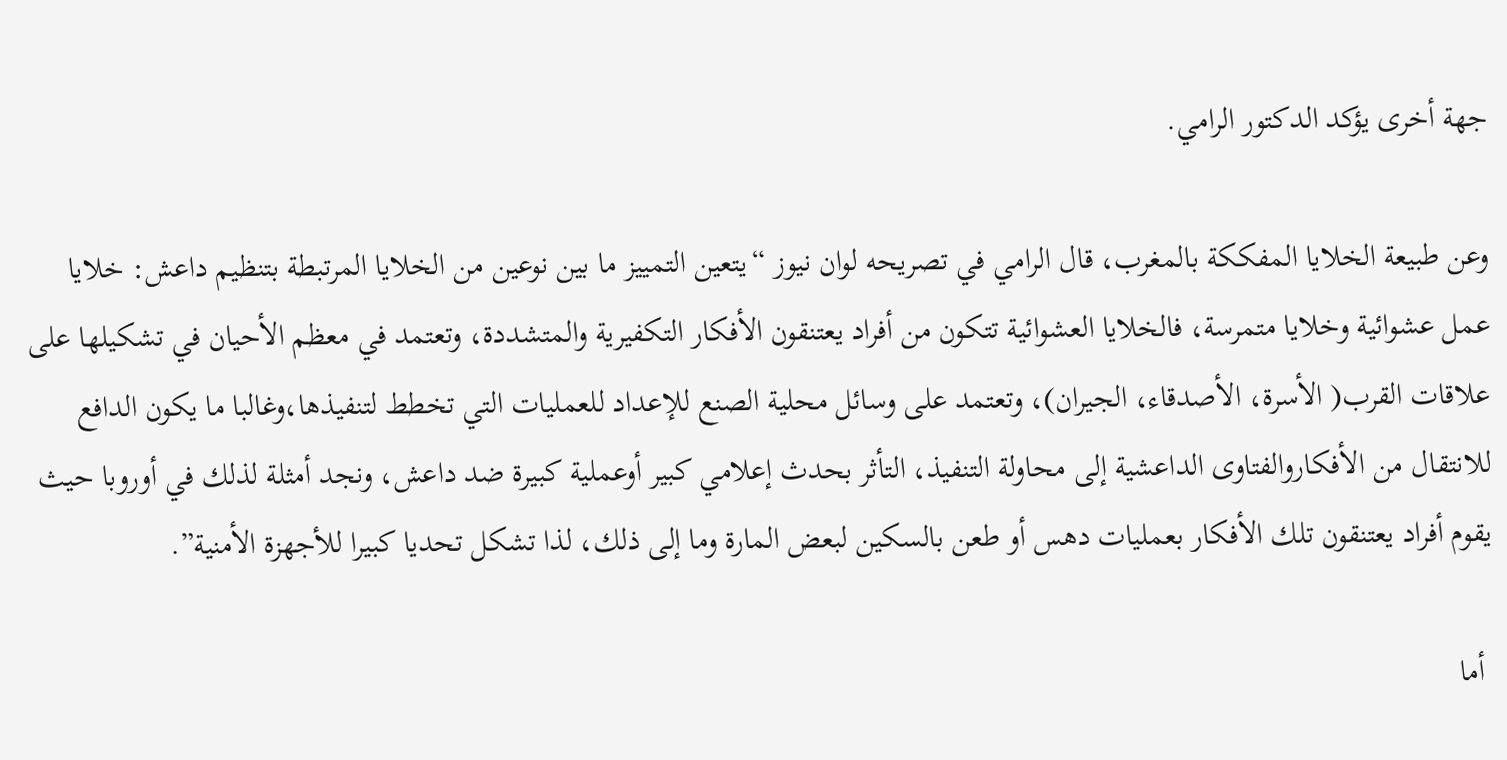جهة أخرى يؤكد الدكتور الرامي.

وعن طبيعة الخلايا المفككة بالمغرب، قال الرامي في تصريحه لوان نيوز “يتعين التمييز ما بين نوعين من الخلايا المرتبطة بتنظيم داعش: خلايا عمل عشوائية وخلايا متمرسة، فالخلايا العشوائية تتكون من أفراد يعتنقون الأفكار التكفيرية والمتشددة، وتعتمد في معظم الأحيان في تشكيلها على علاقات القرب( الأسرة، الأصدقاء، الجيران)، وتعتمد على وسائل محلية الصنع للإعداد للعمليات التي تخطط لتنفيذها،وغالبا ما يكون الدافع للانتقال من الأفكاروالفتاوى الداعشية إلى محاولة التنفيذ، التأثر بحدث إعلامي كبير أوعملية كبيرة ضد داعش، ونجد أمثلة لذلك في أوروبا حيث يقوم أفراد يعتنقون تلك الأفكار بعمليات دهس أو طعن بالسكين لبعض المارة وما إلى ذلك، لذا تشكل تحديا كبيرا للأجهزة الأمنية”.

 أما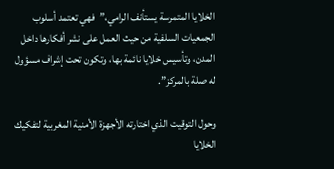الخلايا المتمرسة يستأنف الرامي،”فهي تعتمد أسلوب الجمعيات السلفية من حيث العمل على نشر أفكارها داخل المدن، وتأسيس خلايا نائمة بها، وتكون تحت إشراف مسؤول له صلة بالمركز”.

وحول التوقيت الذي اختارته الأجهزة الأمنية المغربية لتفكيك الخلايا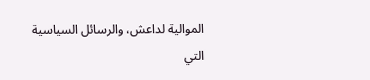الموالية لداعش، والرسائل السياسية التي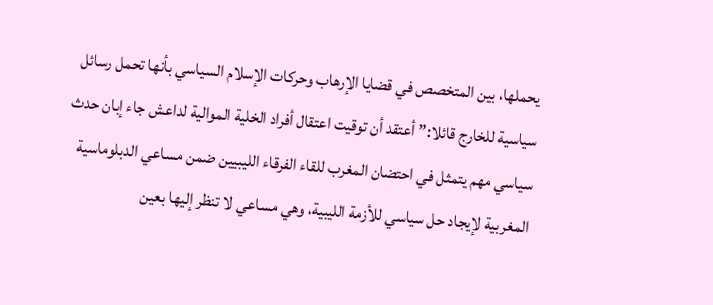يحملها، بين المتخصص في قضايا الإرهاب وحركات الإسلام السياسي بأنها تحمل رسائل سياسية للخارج قائلا:” أعتقد أن توقيت اعتقال أفراد الخلية الموالية لداعش جاء إبان حدث سياسي مهم يتمثل في احتضان المغرب للقاء الفرقاء الليبيين ضمن مساعي الدبلوماسية المغربية لإيجاد حل سياسي للأزمة الليبية، وهي مساعي لا تنظر إليها بعين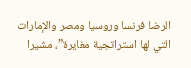الرضا فرنسا وروسيا ومصر والإمارات التي لها استراتجية مغايرة”، مشيرا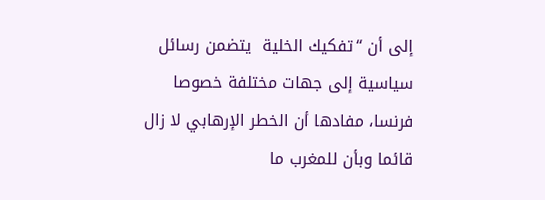إلى أن “تفكيك الخلية  يتضمن رسائل سياسية إلى جهات مختلفة خصوصا فرنسا، مفادها أن الخطر الإرهابي لا زال قائما وبأن للمغرب ما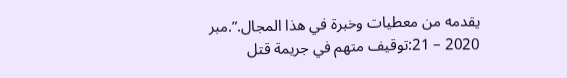يقدمه من معطيات وخبرة في هذا المجال.”.مبر 2020 – 21:توقيف متهم في جريمة قتل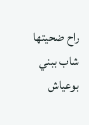راح ضحيتها شاب ببني بوعياش